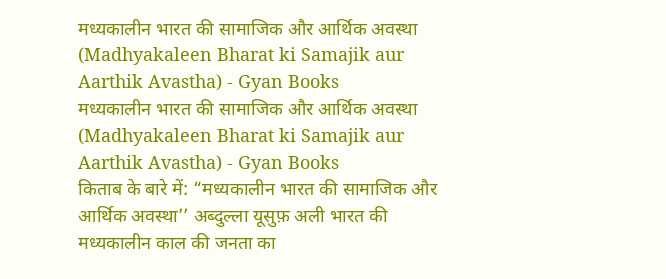मध्यकालीन भारत की सामाजिक और आर्थिक अवस्था (Madhyakaleen Bharat ki Samajik aur Aarthik Avastha) - Gyan Books
मध्यकालीन भारत की सामाजिक और आर्थिक अवस्था (Madhyakaleen Bharat ki Samajik aur Aarthik Avastha) - Gyan Books
किताब के बारे में: “मध्यकालीन भारत की सामाजिक और आर्थिक अवस्था’’ अब्दुल्ला यूसुफ़ अली भारत की मध्यकालीन काल की जनता का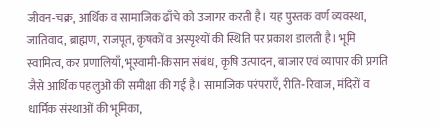जीवन‑चक्र, आर्थिक व सामाजिक ढाँचे को उजागर करती है। यह पुस्तक वर्ण व्यवस्था, जातिवाद, ब्राह्मण, राजपूत, कृषकों व अस्पृश्यों की स्थिति पर प्रकाश डालती है। भूमि स्वामित्व, कर प्रणालियाँ, भूस्वामी‑किसान संबंध, कृषि उत्पादन, बाजार एवं व्यापार की प्रगति जैसे आर्थिक पहलुओं की समीक्षा की गई है। सामाजिक परंपराएँ, रीति‑रिवाज, मंदिरों व धार्मिक संस्थाओं की भूमिका,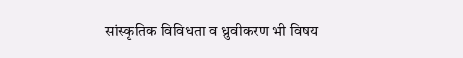सांस्कृतिक विविधता व ध्रुवीकरण भी विषय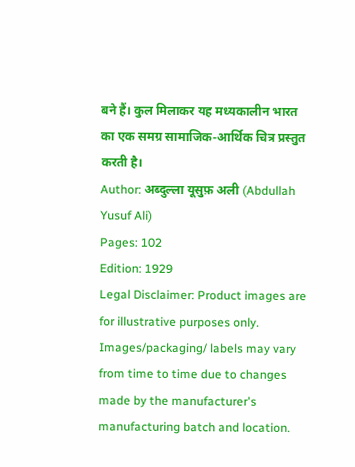बने हैं। कुल मिलाकर यह मध्यकालीन भारत का एक समग्र सामाजिक‑आर्थिक चित्र प्रस्तुत करती है।
Author: अब्दुल्ला यूसुफ़ अली (Abdullah Yusuf Ali)
Pages: 102
Edition: 1929
Legal Disclaimer: Product images are for illustrative purposes only. Images/packaging/ labels may vary from time to time due to changes made by the manufacturer's manufacturing batch and location.